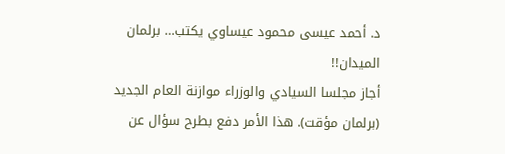د. أحمد عيسى محمود عيساوي يكتب… برلمان الميدان!!
أجاز مجلسا السيادي والوزراء موازنة العام الجديد (برلمان مؤقت). هذا الأمر دفع بطرح سؤال عن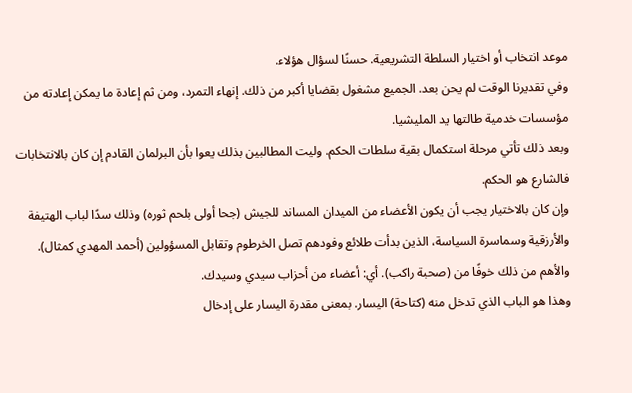موعد انتخاب أو اختيار السلطة التشريعية. حسنًا لسؤال هؤلاء.
وفي تقديرنا الوقت لم يحن بعد. الجميع مشغول بقضايا أكبر من ذلك. إنهاء التمرد، ومن ثم إعادة ما يمكن إعادته من مؤسسات خدمية طالتها يد المليشيا.
وبعد ذلك تأتي مرحلة استكمال بقية سلطات الحكم. وليت المطالبين بذلك يعوا بأن البرلمان القادم إن كان بالانتخابات فالشارع هو الحكم.
وإن كان بالاختيار يجب أن يكون الأعضاء من الميدان المساند للجيش (جحا أولى بلحم ثوره) وذلك سدًا لباب الهتيفة والأرزقية وسماسرة السياسة، الذين بدأت طلائع وفودهم تصل الخرطوم وتقابل المسؤولين (أحمد المهدي كمثال).
والأهم من ذلك خوفًا من (صحبة راكب). أي: أعضاء من أحزاب سيدي وسيدك.
وهذا هو الباب الذي تدخل منه (كتاحة) اليسار. بمعنى مقدرة اليسار على إدخال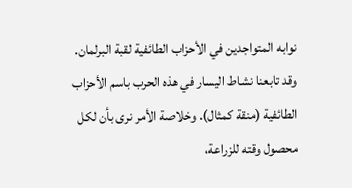نوابه المتواجدين في الأحزاب الطائفية لقبة البرلمان.
وقد تابعنا نشاط اليسار في هذه الحرب باسم الأحزاب الطائفية (منقة كمثال). وخلاصة الأمر نرى بأن لكل محصول وقته للزراعة،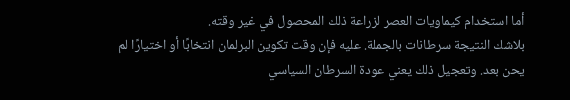أما استخدام كيماويات العصر لزراعة ذلك المحصول في غير وقته.
بلاشك النتيجة سرطانات بالجملة. عليه فإن وقت تكوين البرلمان انتخابًا أو اختيارًا لم يحن بعد. وتعجيل ذلك يعني عودة السرطان السياسي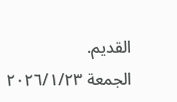القديم.
الجمعة ٢٠٢٦/١/٢٣